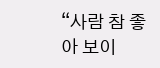“사람 참 좋아 보이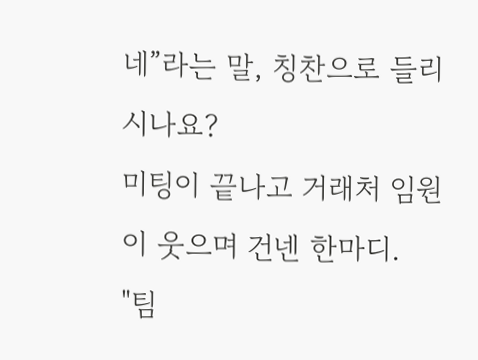네”라는 말, 칭찬으로 들리시나요?
미팅이 끝나고 거래처 임원이 웃으며 건넨 한마디.
"팀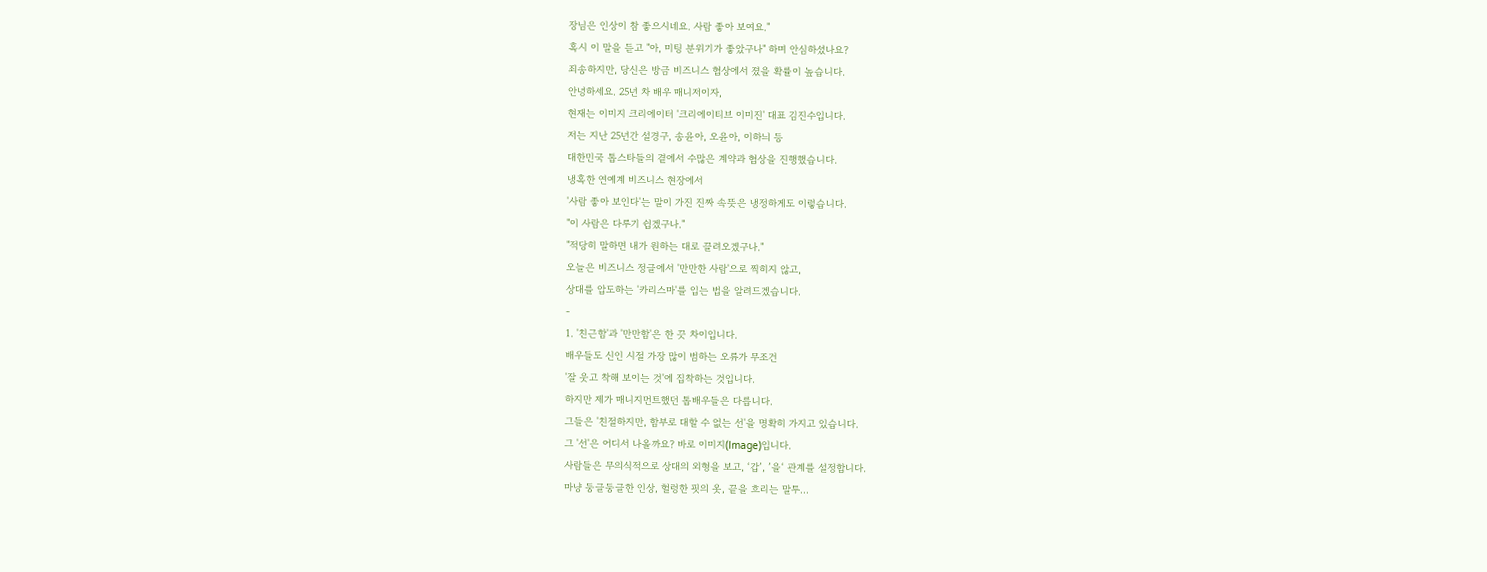장님은 인상이 참 좋으시네요. 사람 좋아 보여요."
혹시 이 말을 듣고 "아, 미팅 분위기가 좋았구나" 하며 안심하셨나요?
죄송하지만, 당신은 방금 비즈니스 협상에서 졌을 확률이 높습니다.
안녕하세요. 25년 차 배우 매니저이자,
현재는 이미지 크리에이터 '크리에이티브 이미진' 대표 김진수입니다.
저는 지난 25년간 설경구, 송윤아, 오윤아, 이하늬 등
대한민국 톱스타들의 곁에서 수많은 계약과 협상을 진행했습니다.
냉혹한 연예계 비즈니스 현장에서
'사람 좋아 보인다'는 말이 가진 진짜 속뜻은 냉정하게도 이렇습니다.
"이 사람은 다루기 쉽겠구나."
"적당히 말하면 내가 원하는 대로 끌려오겠구나."
오늘은 비즈니스 정글에서 '만만한 사람'으로 찍히지 않고,
상대를 압도하는 '카리스마'를 입는 법을 알려드겠습니다.
-
1. '친근함'과 '만만함'은 한 끗 차이입니다.
배우들도 신인 시절 가장 많이 범하는 오류가 무조건
'잘 웃고 착해 보이는 것'에 집착하는 것입니다.
하지만 제가 매니지먼트했던 톱배우들은 다릅니다.
그들은 '친절하지만, 함부로 대할 수 없는 선'을 명확히 가지고 있습니다.
그 '선'은 어디서 나올까요? 바로 이미지(Image)입니다.
사람들은 무의식적으로 상대의 외형을 보고, ‘갑’, ’을‘ 관계를 설정합니다.
마냥 둥글둥글한 인상, 헐렁한 핏의 옷, 끝을 흐리는 말투...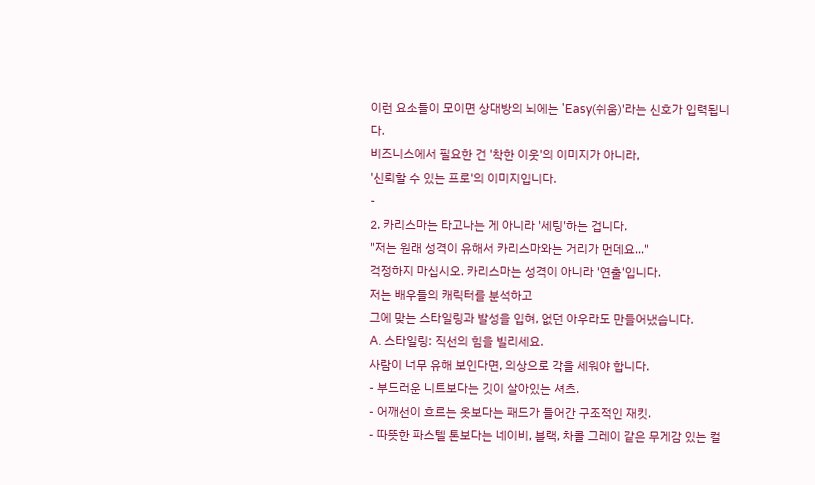이런 요소들이 모이면 상대방의 뇌에는 'Easy(쉬움)'라는 신호가 입력됩니다.
비즈니스에서 필요한 건 '착한 이웃'의 이미지가 아니라,
'신뢰할 수 있는 프로'의 이미지입니다.
-
2. 카리스마는 타고나는 게 아니라 '세팅'하는 겁니다.
"저는 원래 성격이 유해서 카리스마와는 거리가 먼데요..."
걱정하지 마십시오. 카리스마는 성격이 아니라 '연출'입니다.
저는 배우들의 캐릭터를 분석하고
그에 맞는 스타일링과 발성을 입혀, 없던 아우라도 만들어냈습니다.
A. 스타일링: 직선의 힘을 빌리세요.
사람이 너무 유해 보인다면, 의상으로 각을 세워야 합니다.
- 부드러운 니트보다는 깃이 살아있는 셔츠.
- 어깨선이 흐르는 옷보다는 패드가 들어간 구조적인 재킷.
- 따뜻한 파스텔 톤보다는 네이비, 블랙, 차콜 그레이 같은 무게감 있는 컬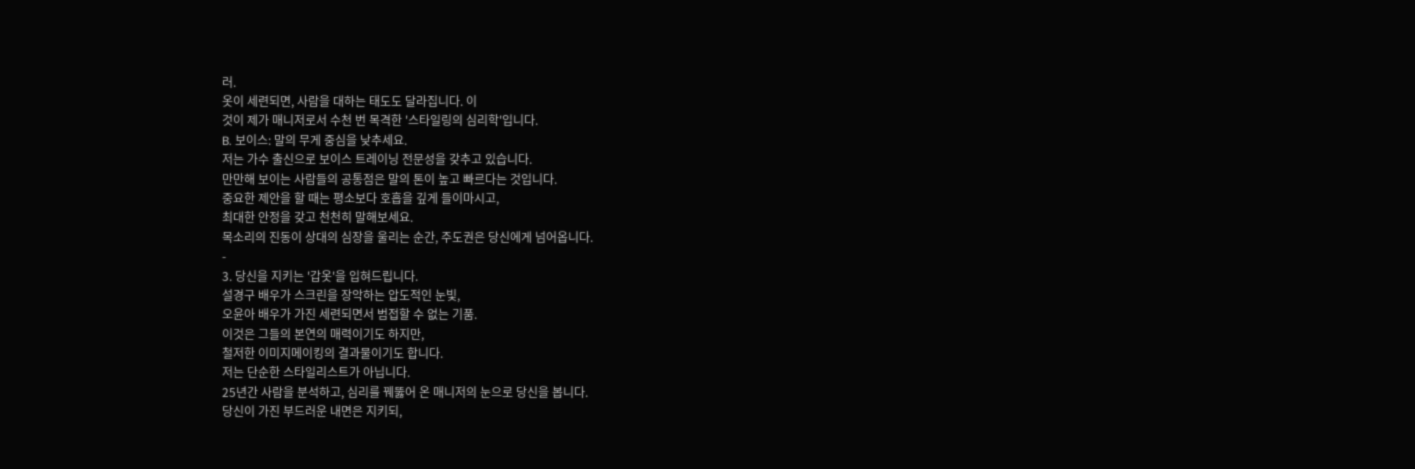러.
옷이 세련되면, 사람을 대하는 태도도 달라집니다. 이
것이 제가 매니저로서 수천 번 목격한 '스타일링의 심리학'입니다.
B. 보이스: 말의 무게 중심을 낮추세요.
저는 가수 출신으로 보이스 트레이닝 전문성을 갖추고 있습니다.
만만해 보이는 사람들의 공통점은 말의 톤이 높고 빠르다는 것입니다.
중요한 제안을 할 때는 평소보다 호흡을 깊게 들이마시고,
최대한 안정을 갖고 천천히 말해보세요.
목소리의 진동이 상대의 심장을 울리는 순간, 주도권은 당신에게 넘어옵니다.
-
3. 당신을 지키는 '갑옷'을 입혀드립니다.
설경구 배우가 스크린을 장악하는 압도적인 눈빛,
오윤아 배우가 가진 세련되면서 범접할 수 없는 기품.
이것은 그들의 본연의 매력이기도 하지만,
철저한 이미지메이킹의 결과물이기도 합니다.
저는 단순한 스타일리스트가 아닙니다.
25년간 사람을 분석하고, 심리를 꿰뚫어 온 매니저의 눈으로 당신을 봅니다.
당신이 가진 부드러운 내면은 지키되,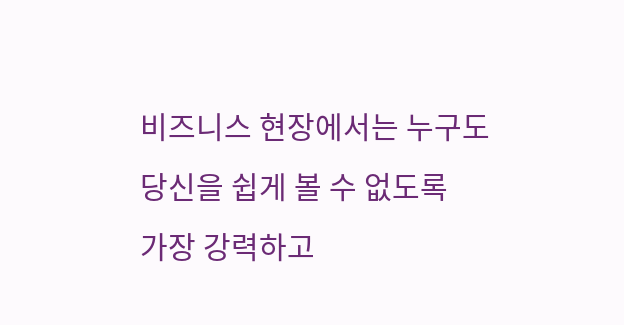비즈니스 현장에서는 누구도 당신을 쉽게 볼 수 없도록
가장 강력하고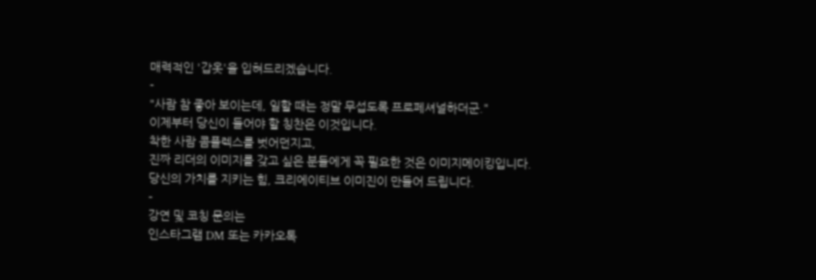매력적인 '갑옷'을 입혀드리겠습니다.
-
"사람 참 좋아 보이는데, 일할 때는 정말 무섭도록 프로페셔널하더군."
이제부터 당신이 들어야 할 칭찬은 이것입니다.
착한 사람 콤플렉스를 벗어던지고,
진짜 리더의 이미지를 갖고 싶은 분들에게 꼭 필요한 것은 이미지메이킹입니다.
당신의 가치를 지키는 힘, 크리에이티브 이미진이 만들어 드립니다.
-
강연 및 코칭 문의는
인스타그램 DM 또는 카카오톡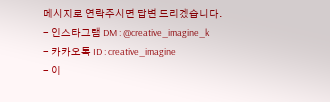메시지로 연락주시면 답변 드리겠습니다.
- 인스타그램 DM : @creative_imagine_k
- 카카오톡 ID : creative_imagine
- 이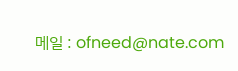메일 : ofneed@nate.com